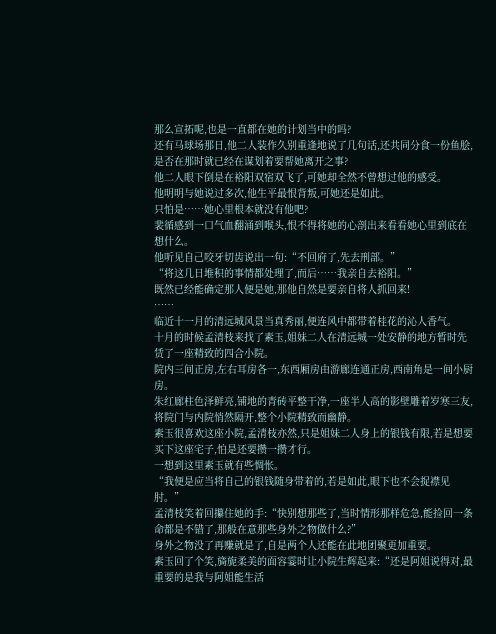那么宣拓呢,也是一直都在她的计划当中的吗?
还有马球场那日,他二人装作久别重逢地说了几句话,还共同分食一份鱼脍,是否在那时就已经在谋划着要帮她离开之事?
他二人眼下倒是在裕阳双宿双飞了,可她却全然不曾想过他的感受。
他明明与她说过多次,他生平最恨背叛,可她还是如此。
只怕是……她心里根本就没有他吧?
裴循感到一口气血翻涌到喉头,恨不得将她的心剖出来看看她心里到底在想什么。
他听见自己咬牙切齿说出一句:“不回府了,先去刑部。”
“将这几日堆积的事情都处理了,而后……我亲自去裕阳。”
既然已经能确定那人便是她,那他自然是要亲自将人抓回来!
……
临近十一月的清远城风景当真秀丽,便连风中都带着桂花的沁人香气。
十月的时候孟清枝来找了素玉,姐妹二人在清远城一处安静的地方暂时先赁了一座精致的四合小院。
院内三间正房,左右耳房各一,东西厢房由游廊连通正房,西南角是一间小厨房。
朱红廊柱色泽鲜亮,铺地的青砖平整干净,一座半人高的影壁雕着岁寒三友,将院门与内院悄然隔开,整个小院精致而幽静。
素玉很喜欢这座小院,孟清枝亦然,只是姐妹二人身上的银钱有限,若是想要买下这座宅子,怕是还要攒一攒才行。
一想到这里素玉就有些惆怅。
“我便是应当将自己的银钱随身带着的,若是如此,眼下也不会捉襟见肘。”
孟清枝笑着回攥住她的手:“快别想那些了,当时情形那样危急,能捡回一条命都是不错了,那般在意那些身外之物做什么?”
身外之物没了再赚就是了,自是两个人还能在此地团聚更加重要。
素玉回了个笑,旖旎柔美的面容霎时让小院生辉起来:“还是阿姐说得对,最重要的是我与阿姐能生活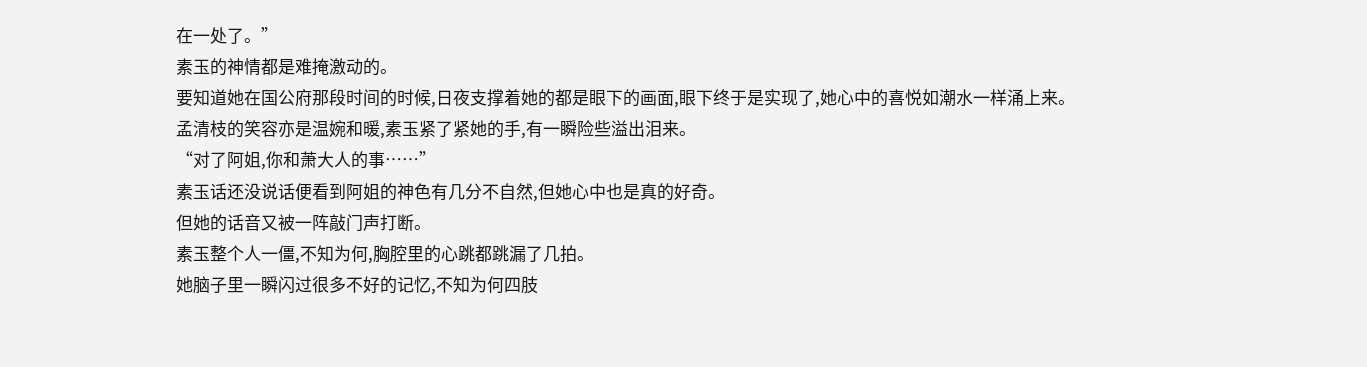在一处了。”
素玉的神情都是难掩激动的。
要知道她在国公府那段时间的时候,日夜支撑着她的都是眼下的画面,眼下终于是实现了,她心中的喜悦如潮水一样涌上来。
孟清枝的笑容亦是温婉和暖,素玉紧了紧她的手,有一瞬险些溢出泪来。
“对了阿姐,你和萧大人的事……”
素玉话还没说话便看到阿姐的神色有几分不自然,但她心中也是真的好奇。
但她的话音又被一阵敲门声打断。
素玉整个人一僵,不知为何,胸腔里的心跳都跳漏了几拍。
她脑子里一瞬闪过很多不好的记忆,不知为何四肢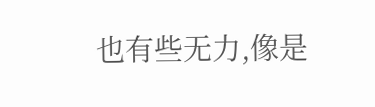也有些无力,像是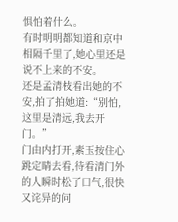惧怕着什么。
有时明明都知道和京中相隔千里了,她心里还是说不上来的不安。
还是孟清枝看出她的不安,拍了拍她道:“别怕,这里是清远,我去开门。”
门由内打开,素玉按住心跳定睛去看,待看清门外的人瞬时松了口气,很快又诧异的问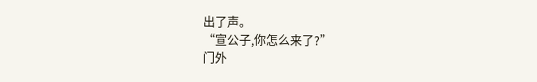出了声。
“宣公子,你怎么来了?”
门外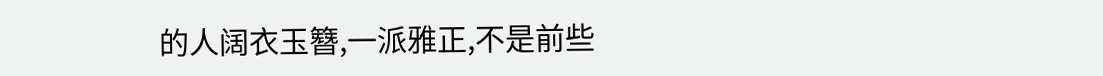的人阔衣玉簪,一派雅正,不是前些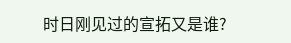时日刚见过的宣拓又是谁?